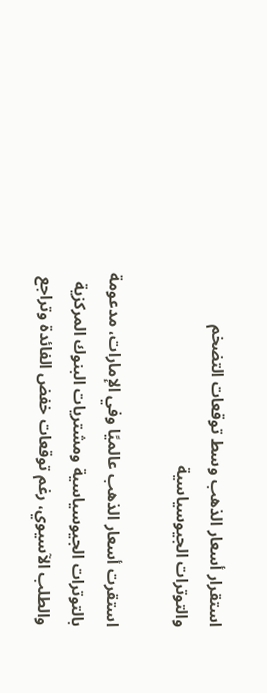استقرار أسعار الذهب وسط توقعات التضخم والتوترات الجيوسياسية

استقرت أسعار الذهب عالميًا وفي الإمارات، مدعومة بالتوترات الجيوسياسية ومشتريات البنوك المركزية والطلب الآسيوي، رغم توقعات خفض الفائدة وتراجع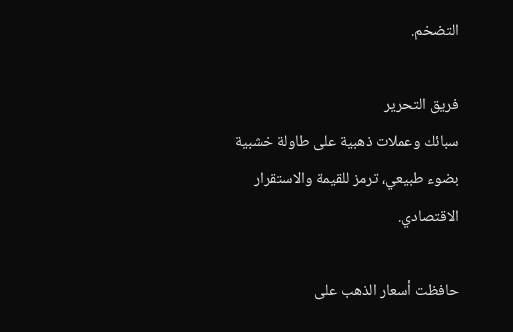التضخم.

فريق التحرير
سبائك وعملات ذهبية على طاولة خشبية بضوء طبيعي، ترمز للقيمة والاستقرار الاقتصادي.

حافظت أسعار الذهب على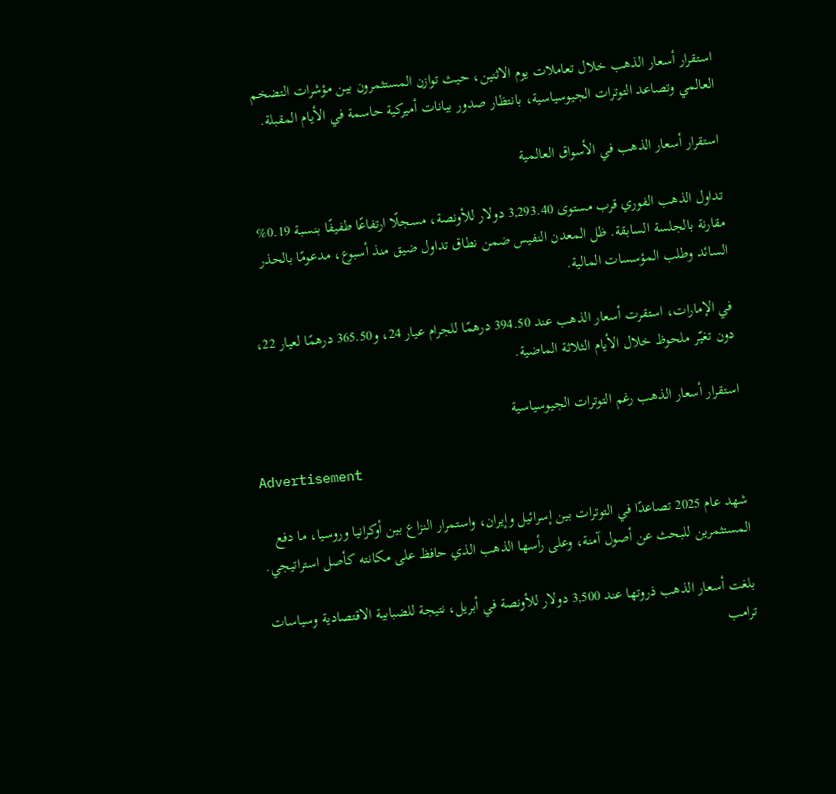استقرار أسعار الذهب خلال تعاملات يوم الاثنين، حيث توازن المستثمرون بين مؤشرات التضخم العالمي وتصاعد التوترات الجيوسياسية، بانتظار صدور بيانات أميركية حاسمة في الأيام المقبلة.

استقرار أسعار الذهب في الأسواق العالمية

تداول الذهب الفوري قرب مستوى 3,293.40 دولار للأونصة، مسجلًا ارتفاعًا طفيفًا بنسبة 0.19% مقارنة بالجلسة السابقة. ظل المعدن النفيس ضمن نطاق تداول ضيق منذ أسبوع، مدعومًا بالحذر السائد وطلب المؤسسات المالية.

في الإمارات، استقرت أسعار الذهب عند 394.50 درهمًا للجرام عيار 24، و365.50 درهمًا لعيار 22، دون تغيّر ملحوظ خلال الأيام الثلاثة الماضية.

استقرار أسعار الذهب رغم التوترات الجيوسياسية

Advertisement

شهد عام 2025 تصاعدًا في التوترات بين إسرائيل وإيران، واستمرار النزاع بين أوكرانيا وروسيا، ما دفع المستثمرين للبحث عن أصول آمنة، وعلى رأسها الذهب الذي حافظ على مكانته كأصل استراتيجي.

بلغت أسعار الذهب ذروتها عند 3,500 دولار للأونصة في أبريل، نتيجة للضبابية الاقتصادية وسياسات ترامب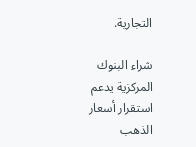التجارية.

شراء البنوك المركزية يدعم استقرار أسعار الذهب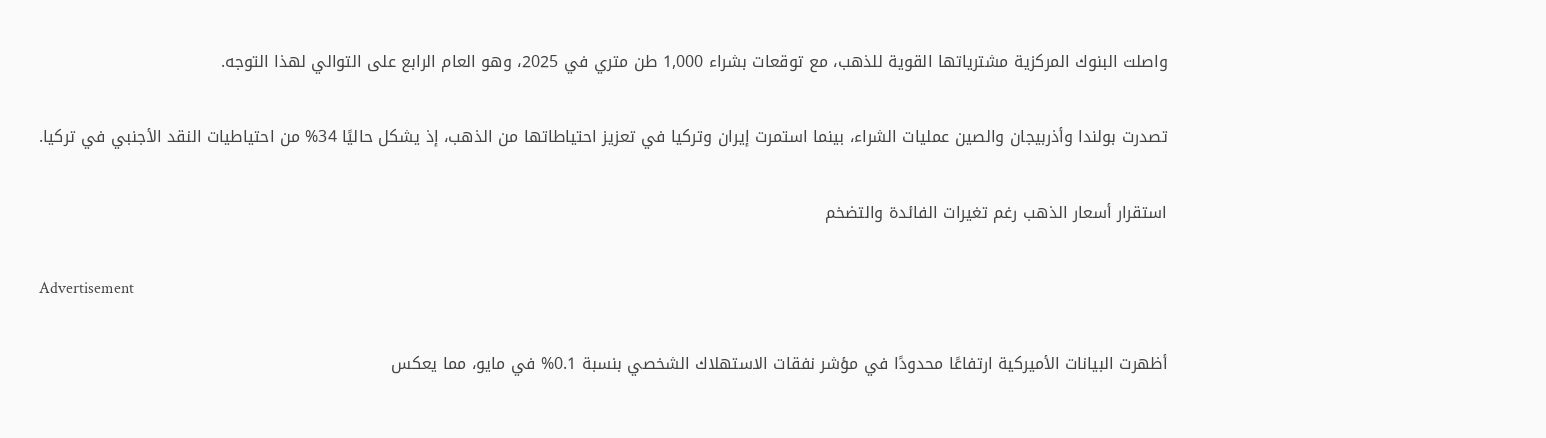واصلت البنوك المركزية مشترياتها القوية للذهب، مع توقعات بشراء 1,000 طن متري في 2025، وهو العام الرابع على التوالي لهذا التوجه.

تصدرت بولندا وأذربيجان والصين عمليات الشراء، بينما استمرت إيران وتركيا في تعزيز احتياطاتها من الذهب، إذ يشكل حاليًا 34% من احتياطيات النقد الأجنبي في تركيا.

استقرار أسعار الذهب رغم تغيرات الفائدة والتضخم

Advertisement

أظهرت البيانات الأميركية ارتفاعًا محدودًا في مؤشر نفقات الاستهلاك الشخصي بنسبة 0.1% في مايو، مما يعكس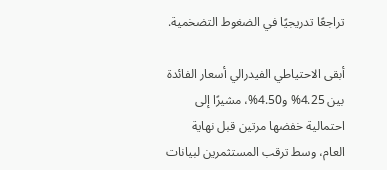تراجعًا تدريجيًا في الضغوط التضخمية.

أبقى الاحتياطي الفيدرالي أسعار الفائدة بين 4.25% و4.50%، مشيرًا إلى احتمالية خفضها مرتين قبل نهاية العام، وسط ترقب المستثمرين لبيانات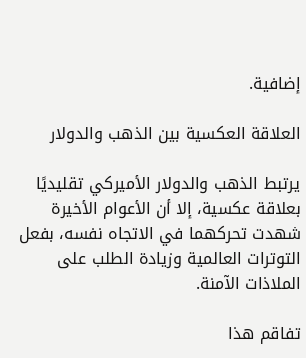إضافية.

العلاقة العكسية بين الذهب والدولار

يرتبط الذهب والدولار الأميركي تقليديًا بعلاقة عكسية، إلا أن الأعوام الأخيرة شهدت تحركهما في الاتجاه نفسه، بفعل التوترات العالمية وزيادة الطلب على الملاذات الآمنة.

تفاقم هذا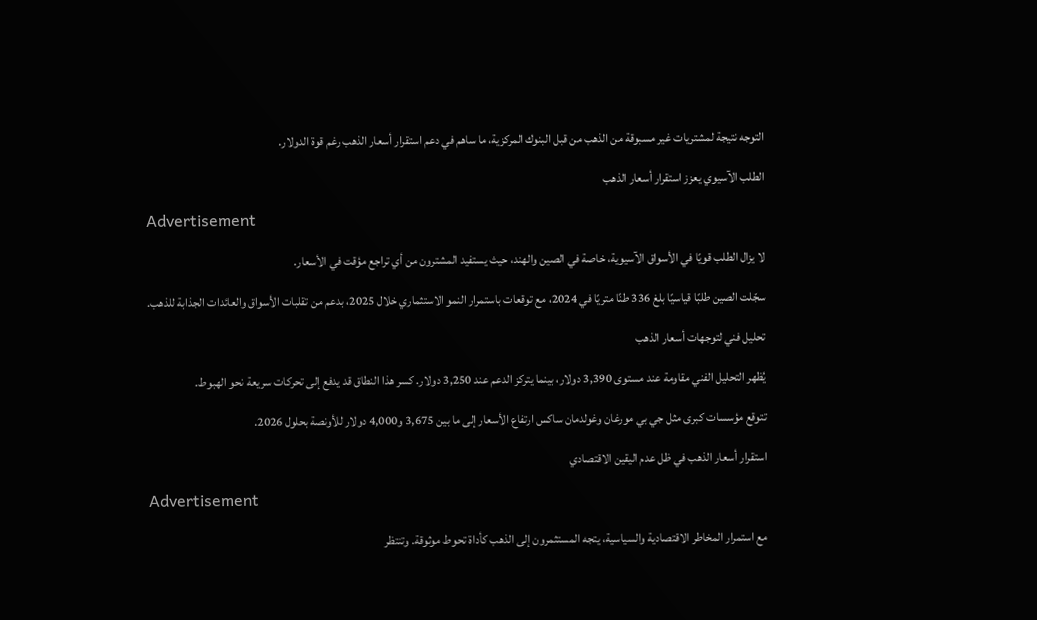التوجه نتيجة لمشتريات غير مسبوقة من الذهب من قبل البنوك المركزية، ما ساهم في دعم استقرار أسعار الذهب رغم قوة الدولار.

الطلب الآسيوي يعزز استقرار أسعار الذهب

Advertisement

لا يزال الطلب قويًا في الأسواق الآسيوية، خاصة في الصين والهند، حيث يستفيد المشترون من أي تراجع مؤقت في الأسعار.

سجّلت الصين طلبًا قياسيًا بلغ 336 طنًا متريًا في 2024، مع توقعات باستمرار النمو الاستثماري خلال 2025، بدعم من تقلبات الأسواق والعائدات الجذابة للذهب.

تحليل فني لتوجهات أسعار الذهب

يُظهر التحليل الفني مقاومة عند مستوى 3,390 دولار، بينما يتركز الدعم عند 3,250 دولار. كسر هذا النطاق قد يدفع إلى تحركات سريعة نحو الهبوط.

تتوقع مؤسسات كبرى مثل جي بي مورغان وغولدمان ساكس ارتفاع الأسعار إلى ما بين 3,675 و4,000 دولار للأونصة بحلول 2026.

استقرار أسعار الذهب في ظل عدم اليقين الاقتصادي

Advertisement

مع استمرار المخاطر الاقتصادية والسياسية، يتجه المستثمرون إلى الذهب كأداة تحوط موثوقة. وتنتظر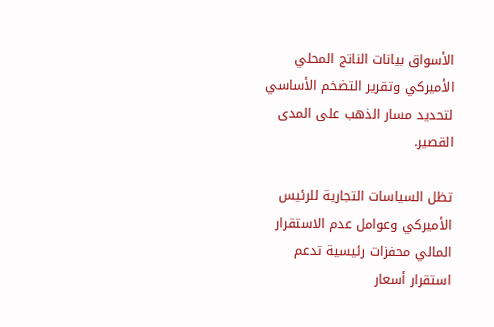الأسواق بيانات الناتج المحلي الأميركي وتقرير التضخم الأساسي لتحديد مسار الذهب على المدى القصير.

تظل السياسات التجارية للرئيس الأميركي وعوامل عدم الاستقرار المالي محفزات رئيسية تدعم استقرار أسعار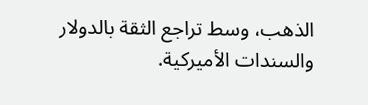الذهب، وسط تراجع الثقة بالدولار والسندات الأميركية.